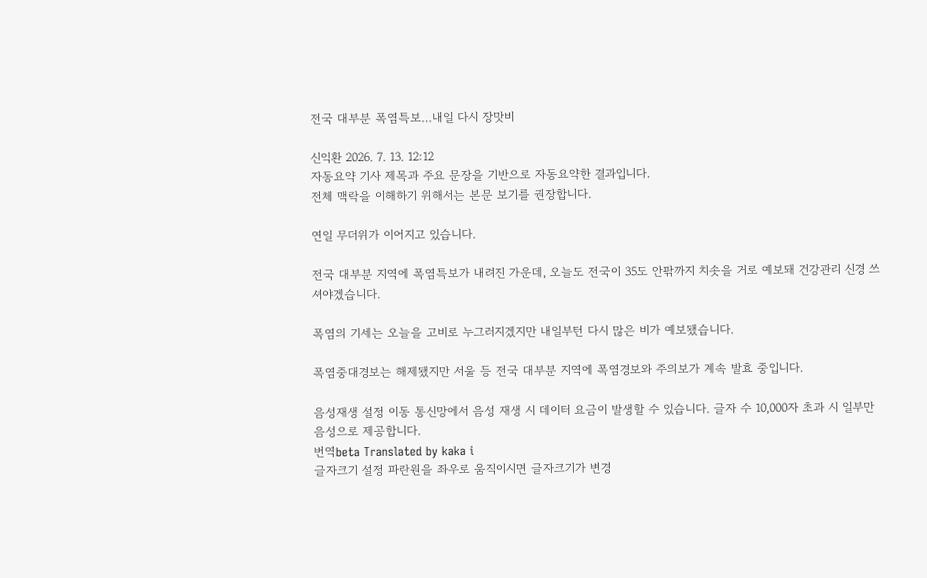전국 대부분 폭염특보…내일 다시 장맛비

신익환 2026. 7. 13. 12:12
자동요약 기사 제목과 주요 문장을 기반으로 자동요약한 결과입니다.
전체 맥락을 이해하기 위해서는 본문 보기를 권장합니다.

연일 무더위가 이어지고 있습니다.

전국 대부분 지역에 폭염특보가 내려진 가운데, 오늘도 전국이 35도 안팎까지 치솟을 거로 예보돼 건강관리 신경 쓰셔야겠습니다.

폭염의 기세는 오늘을 고비로 누그러지겠지만 내일부턴 다시 많은 비가 예보됐습니다.

폭염중대경보는 해제됐지만 서울 등 전국 대부분 지역에 폭염경보와 주의보가 계속 발효 중입니다.

음성재생 설정 이동 통신망에서 음성 재생 시 데이터 요금이 발생할 수 있습니다. 글자 수 10,000자 초과 시 일부만 음성으로 제공합니다.
번역beta Translated by kaka i
글자크기 설정 파란원을 좌우로 움직이시면 글자크기가 변경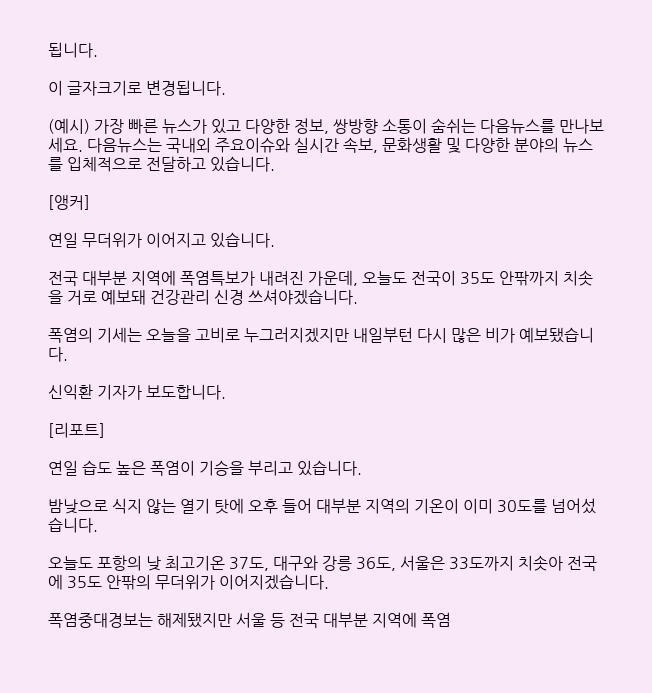됩니다.

이 글자크기로 변경됩니다.

(예시) 가장 빠른 뉴스가 있고 다양한 정보, 쌍방향 소통이 숨쉬는 다음뉴스를 만나보세요. 다음뉴스는 국내외 주요이슈와 실시간 속보, 문화생활 및 다양한 분야의 뉴스를 입체적으로 전달하고 있습니다.

[앵커]

연일 무더위가 이어지고 있습니다.

전국 대부분 지역에 폭염특보가 내려진 가운데, 오늘도 전국이 35도 안팎까지 치솟을 거로 예보돼 건강관리 신경 쓰셔야겠습니다.

폭염의 기세는 오늘을 고비로 누그러지겠지만 내일부턴 다시 많은 비가 예보됐습니다.

신익환 기자가 보도합니다.

[리포트]

연일 습도 높은 폭염이 기승을 부리고 있습니다.

밤낮으로 식지 않는 열기 탓에 오후 들어 대부분 지역의 기온이 이미 30도를 넘어섰습니다.

오늘도 포항의 낮 최고기온 37도, 대구와 강릉 36도, 서울은 33도까지 치솟아 전국에 35도 안팎의 무더위가 이어지겠습니다.

폭염중대경보는 해제됐지만 서울 등 전국 대부분 지역에 폭염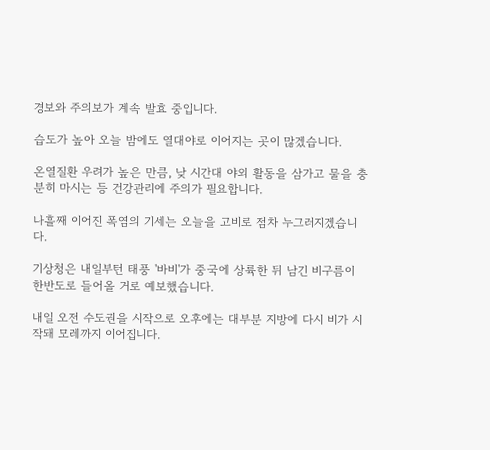경보와 주의보가 계속 발효 중입니다.

습도가 높아 오늘 밤에도 열대야로 이어지는 곳이 많겠습니다.

온열질환 우려가 높은 만큼, 낮 시간대 야외 활동을 삼가고 물을 충분히 마시는 등 건강관리에 주의가 필요합니다.

나흘째 이어진 폭염의 기세는 오늘을 고비로 점차 누그러지겠습니다.

기상청은 내일부턴 태풍 '바비'가 중국에 상륙한 뒤 남긴 비구름이 한반도로 들어올 거로 예보했습니다.

내일 오전 수도권을 시작으로 오후에는 대부분 지방에 다시 비가 시작돼 모레까지 이어집니다.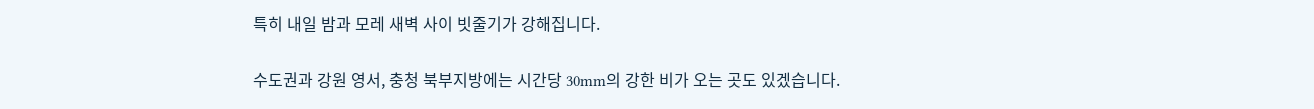특히 내일 밤과 모레 새벽 사이 빗줄기가 강해집니다.

수도권과 강원 영서, 충청 북부지방에는 시간당 30mm의 강한 비가 오는 곳도 있겠습니다.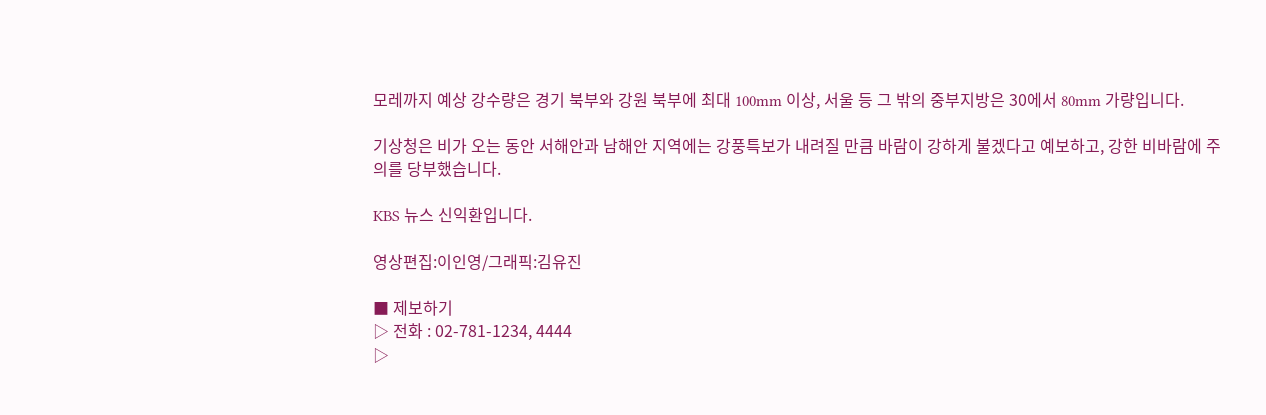모레까지 예상 강수량은 경기 북부와 강원 북부에 최대 100mm 이상, 서울 등 그 밖의 중부지방은 30에서 80mm 가량입니다.

기상청은 비가 오는 동안 서해안과 남해안 지역에는 강풍특보가 내려질 만큼 바람이 강하게 불겠다고 예보하고, 강한 비바람에 주의를 당부했습니다.

KBS 뉴스 신익환입니다.

영상편집:이인영/그래픽:김유진

■ 제보하기
▷ 전화 : 02-781-1234, 4444
▷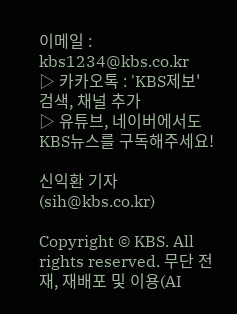이메일 : kbs1234@kbs.co.kr
▷ 카카오톡 : 'KBS제보' 검색, 채널 추가
▷ 유튜브, 네이버에서도 KBS뉴스를 구독해주세요!

신익환 기자 (sih@kbs.co.kr)

Copyright © KBS. All rights reserved. 무단 전재, 재배포 및 이용(AI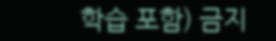학습 포함) 금지